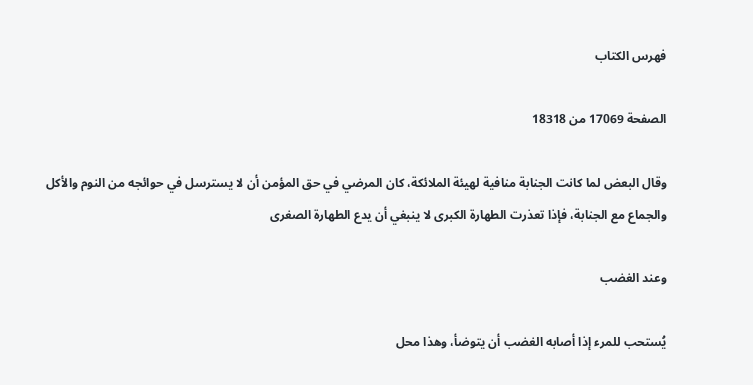فهرس الكتاب

الصفحة 17069 من 18318

وقال البعض لما كانت الجنابة منافية لهيئة الملائكة، كان المرضي في حق المؤمن أن لا يسترسل في حوائجه من النوم والأكل والجماع مع الجنابة، فإذا تعذرت الطهارة الكبرى لا ينبغي أن يدع الطهارة الصغرى

وعند الغضب

يُستحب للمرء إذا أصابه الغضب أن يتوضأ، وهذا محل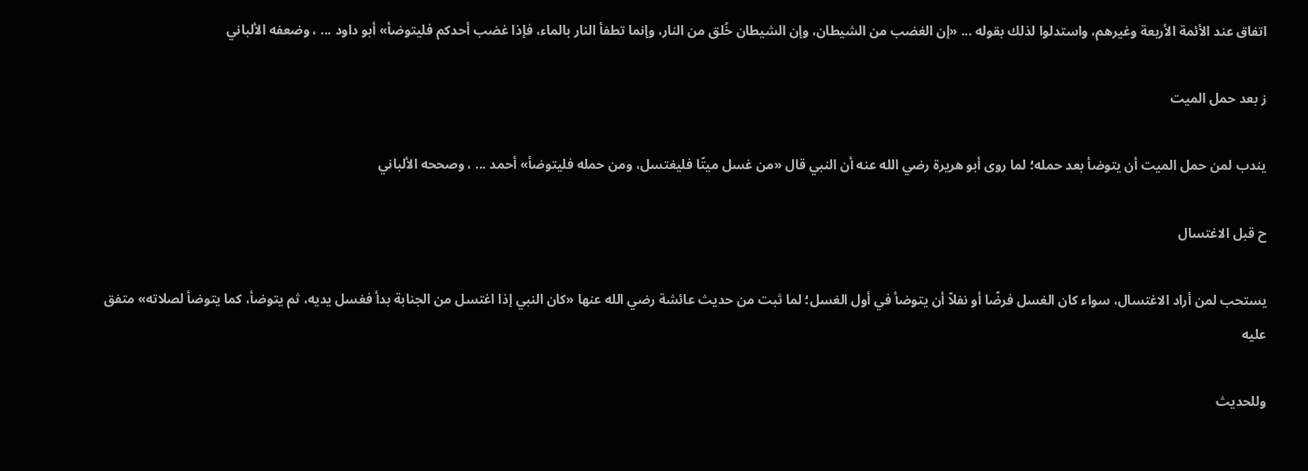اتفاق عند الأئمة الأربعة وغيرهم، واستدلوا لذلك بقوله ... «إن الغضب من الشيطان، وإن الشيطان خُلق من النار، وإنما تطفأ النار بالماء، فإذا غضب أحدكم فليتوضأ» أبو داود ... ، وضعفه الألباني

ز بعد حمل الميت

يندب لمن حمل الميت أن يتوضأ بعد حمله؛ لما روى أبو هريرة رضي الله عنه أن النبي قال «من غسل ميتًا فليغتسل، ومن حمله فليتوضأ» أحمد ... ، وصححه الألباني

ح قبل الاغتسال

يستحب لمن أراد الاغتسال، سواء كان الغسل فرضًا أو نفلاً أن يتوضأ في أول الغسل؛ لما ثبت من حديث عائشة رضي الله عنها «كان النبي إذا اغتسل من الجنابة بدأ فغسل يديه، ثم يتوضأ، كما يتوضأ لصلاته» متفق عليه

وللحديث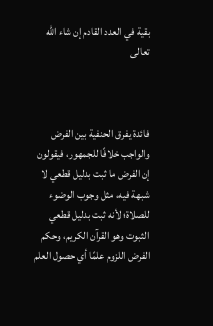بقية في العدد القادم إن شاء الله تعالى



فائدة يفرق الحنفية بين الفرض والواجب خلافًا للجمهور، فيقولون إن الفرض ما ثبت بدليل قطعي لا شبهة فيه، مثل وجوب الوضوء للصلاة؛ لأنه ثبت بدليل قطعي الثبوت وهو القرآن الكريم، وحكم الفرض اللزوم علمًا أي حصول العلم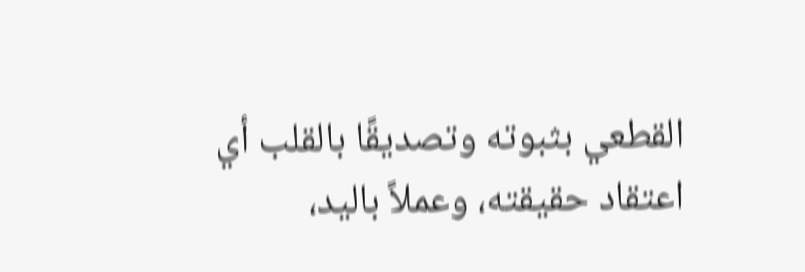القطعي بثبوته وتصديقًا بالقلب أي اعتقاد حقيقته، وعملاً باليد،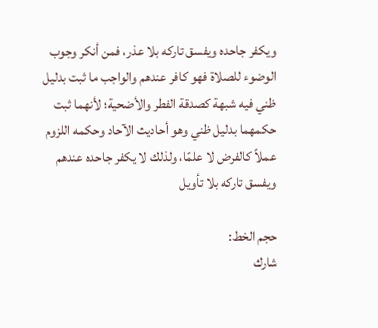ويكفر جاحده ويفسق تاركه بلا عذر، فمن أنكر وجوب الوضوء للصلاة فهو كافر عندهم والواجب ما ثبت بدليل ظني فيه شبهة كصدقة الفطر والأضحية؛ لأنهما ثبت حكمهما بدليل ظني وهو أحاديث الآحاد وحكمه اللزوم عملاً كالفرض لا علمًا، ولذلك لا يكفر جاحده عندهم ويفسق تاركه بلا تأويل

حجم الخط:
شارك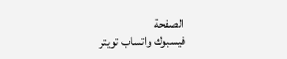الصفحة
فيسبوك واتساب تويتر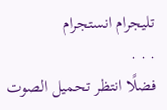تليجرام انستجرام
. . .
فضلًا انتظر تحميل الصوت